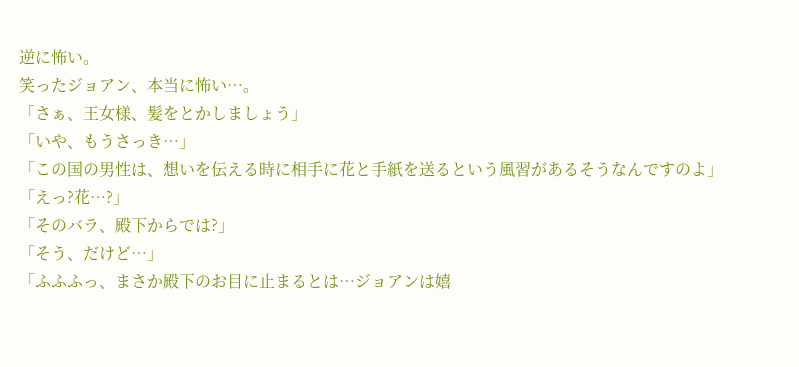逆に怖い。
笑ったジョアン、本当に怖い…。
「さぁ、王女様、髪をとかしましょう」
「いや、もうさっき…」
「この国の男性は、想いを伝える時に相手に花と手紙を送るという風習があるそうなんですのよ」
「えっ?花…?」
「そのバラ、殿下からでは?」
「そう、だけど…」
「ふふふっ、まさか殿下のお目に止まるとは…ジョアンは嬉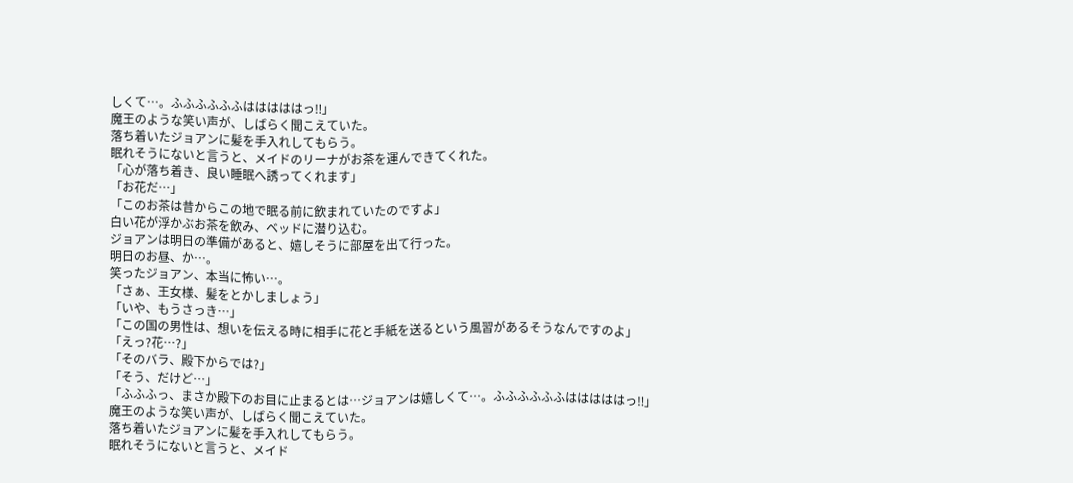しくて…。ふふふふふふはははははっ‼」
魔王のような笑い声が、しばらく聞こえていた。
落ち着いたジョアンに髪を手入れしてもらう。
眠れそうにないと言うと、メイドのリーナがお茶を運んできてくれた。
「心が落ち着き、良い睡眠へ誘ってくれます」
「お花だ…」
「このお茶は昔からこの地で眠る前に飲まれていたのですよ」
白い花が浮かぶお茶を飲み、ベッドに潜り込む。
ジョアンは明日の準備があると、嬉しそうに部屋を出て行った。
明日のお昼、か…。
笑ったジョアン、本当に怖い…。
「さぁ、王女様、髪をとかしましょう」
「いや、もうさっき…」
「この国の男性は、想いを伝える時に相手に花と手紙を送るという風習があるそうなんですのよ」
「えっ?花…?」
「そのバラ、殿下からでは?」
「そう、だけど…」
「ふふふっ、まさか殿下のお目に止まるとは…ジョアンは嬉しくて…。ふふふふふふはははははっ‼」
魔王のような笑い声が、しばらく聞こえていた。
落ち着いたジョアンに髪を手入れしてもらう。
眠れそうにないと言うと、メイド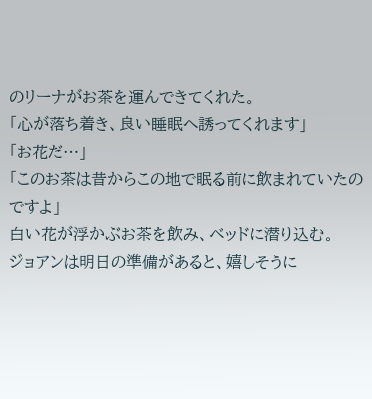のリーナがお茶を運んできてくれた。
「心が落ち着き、良い睡眠へ誘ってくれます」
「お花だ…」
「このお茶は昔からこの地で眠る前に飲まれていたのですよ」
白い花が浮かぶお茶を飲み、ベッドに潜り込む。
ジョアンは明日の準備があると、嬉しそうに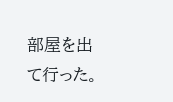部屋を出て行った。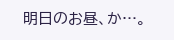明日のお昼、か…。